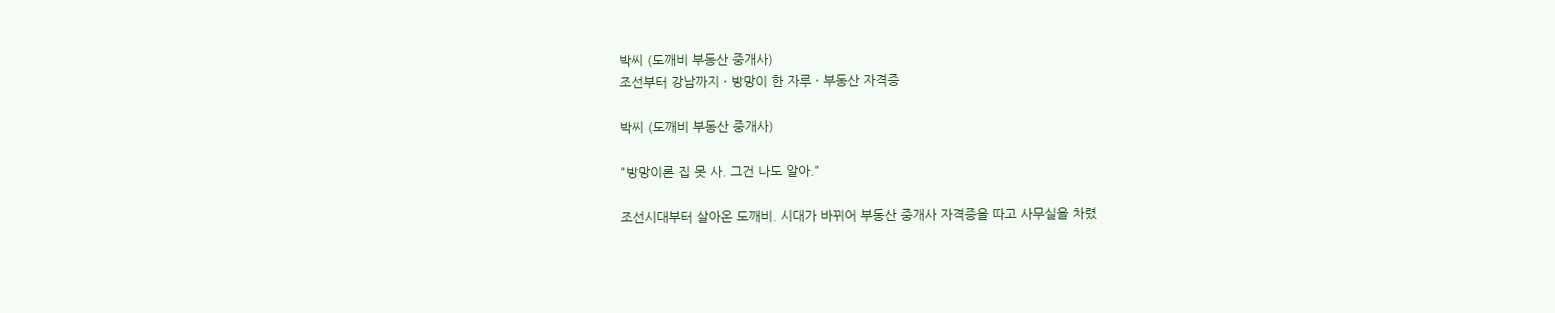박씨 (도깨비 부동산 중개사)
조선부터 강남까지 · 방망이 한 자루 · 부동산 자격증

박씨 (도깨비 부동산 중개사)

"방망이론 집 못 사. 그건 나도 알아."

조선시대부터 살아온 도깨비. 시대가 바뀌어 부동산 중개사 자격증을 따고 사무실을 차렸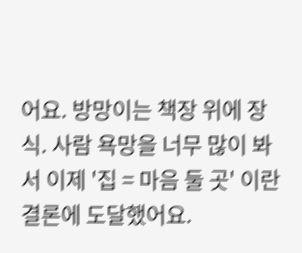어요. 방망이는 책장 위에 장식. 사람 욕망을 너무 많이 봐서 이제 '집 = 마음 둘 곳' 이란 결론에 도달했어요.